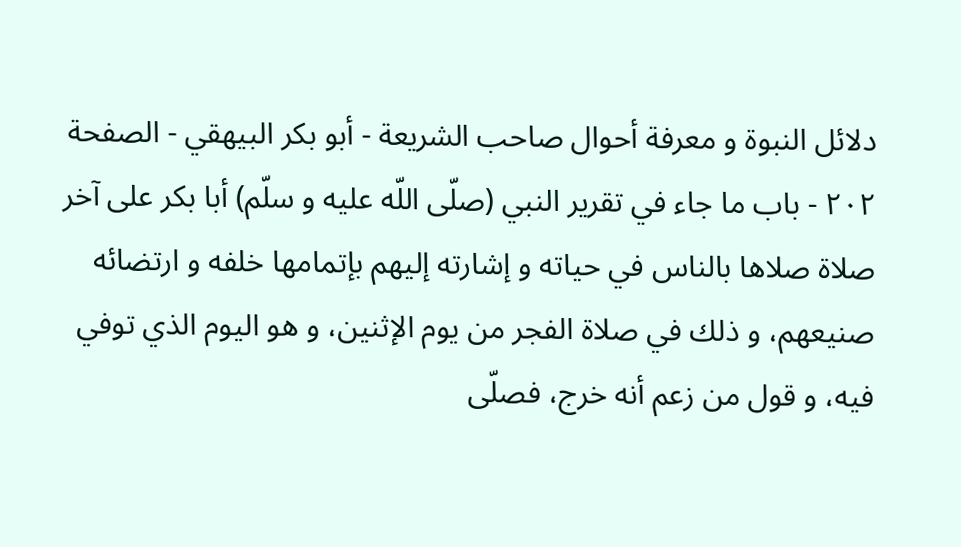دلائل النبوة و معرفة أحوال صاحب الشريعة - أبو بكر البيهقي - الصفحة ٢٠٢ - باب ما جاء في تقرير النبي (صلّى اللّه عليه و سلّم) أبا بكر على آخر صلاة صلاها بالناس في حياته و إشارته إليهم بإتمامها خلفه و ارتضائه صنيعهم، و ذلك في صلاة الفجر من يوم الإثنين، و هو اليوم الذي توفي فيه، و قول من زعم أنه خرج، فصلّى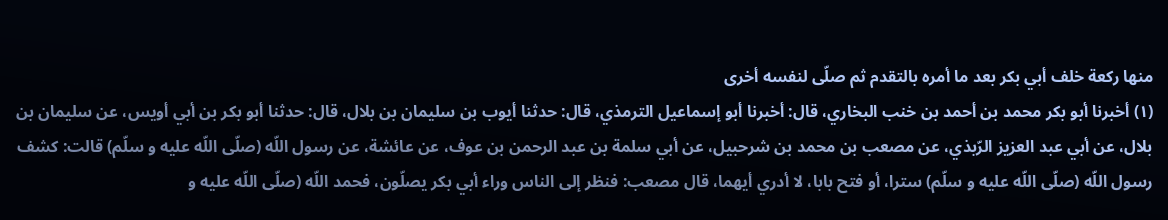منها ركعة خلف أبي بكر بعد ما أمره بالتقدم ثم صلّى لنفسه أخرى
(١) أخبرنا أبو بكر محمد بن أحمد بن خنب البخاري، قال: أخبرنا أبو إسماعيل الترمذي، قال: حدثنا أيوب بن سليمان بن بلال، قال: حدثنا أبو بكر بن أبي أويس، عن سليمان بن بلال، عن أبي عبد العزيز الرّبذي، عن مصعب بن محمد بن شرحبيل، عن أبي سلمة بن عبد الرحمن بن عوف، عن عائشة، عن رسول اللّه (صلّى اللّه عليه و سلّم) قالت: كشف رسول اللّه (صلّى اللّه عليه و سلّم) سترا، أو فتح بابا، لا أدري أيهما، قال مصعب: فنظر إلى الناس وراء أبي بكر يصلّون، فحمد اللّه (صلّى اللّه عليه و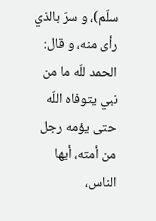سلّم)، و سرّ بالذي رأى منه، و قال: الحمد للّه ما من نبي يتوفاه اللّه حتى يؤمه رجل من أمته، أيها الناس،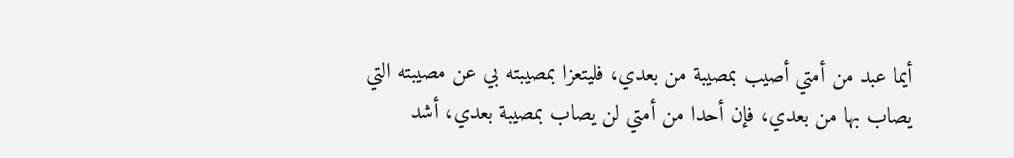أيما عبد من أمتي أصيب بمصيبة من بعدي، فليتعزا بمصيبته بي عن مصيبته التي يصاب بها من بعدي، فإن أحدا من أمتي لن يصاب بمصيبة بعدي، أشد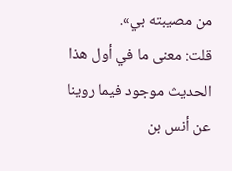من مصيبته بي».
قلت: معنى ما في أول هذا الحديث موجود فيما روينا عن أنس بن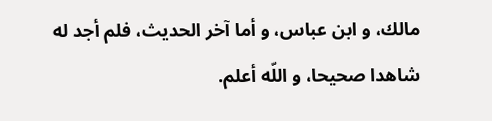مالك، و ابن عباس، و أما آخر الحديث، فلم أجد له شاهدا صحيحا، و اللّه أعلم.